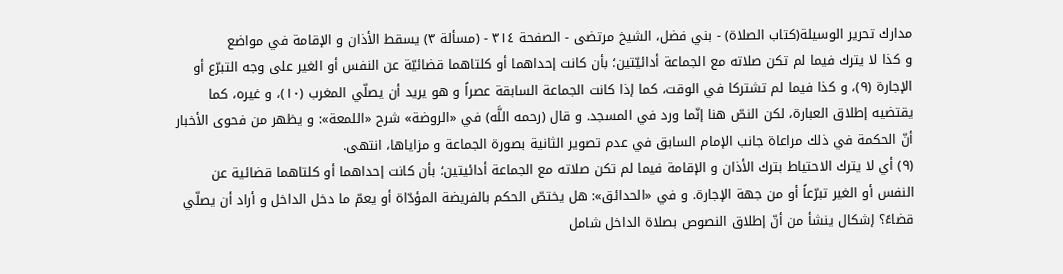مدارك تحرير الوسيلة(كتاب الصلاة) - بني فضل، الشيخ مرتضى - الصفحة ٣١٤ - (مسألة ٣) يسقط الأذان و الإقامة في مواضع
و كذا لا يترك فيما لم تكن صلاته مع الجماعة أدائيّتين؛ بأن كانت إحداهما أو كلتاهما قضائيّة عن النفس أو الغير على وجه التبرّع أو الإجارة (٩)، و كذا فيما لم تشتركا في الوقت، كما إذا كانت الجماعة السابقة عصراً و هو يريد أن يصلّي المغرب (١٠)، و غيره، كما يقتضيه إطلاق العبارة، لكن النصّ هنا إنّما ورد في المسجد. و قال (رحمه اللَّه) في «الروضة» شرح «اللمعة»: و يظهر من فحوى الأخبار أنّ الحكمة في ذلك مراعاة جانب الإمام السابق في عدم تصوير الثانية بصورة الجماعة و مزاياها، انتهى.
(٩) أي لا يترك الاحتياط بترك الأذان و الإقامة فيما لم تكن صلاته مع الجماعة أدائيتين؛ بأن كانت إحداهما أو كلتاهما قضائية عن النفس أو الغير تبرّعاً أو من جهة الإجارة. و في «الحدائق»: هل يختصّ الحكم بالفريضة المؤدّاة أو يعمّ ما دخل الداخل و أراد أن يصلّي قضاءً؟ إشكال ينشأ من أنّ إطلاق النصوص بصلاة الداخل شامل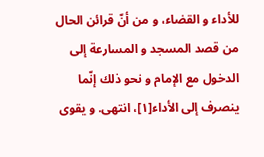للأداء و القضاء، و من أنّ قرائن الحال من قصد المسجد و المسارعة إلى الدخول مع الإمام و نحو ذلك إنّما ينصرف إلى الأداء[١]، انتهى. و يقوى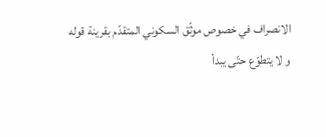الانصراف في خصوص موثّق السكوني المتقدّم بقرينة قوله
و لا يتطوّع حتّى يبدأ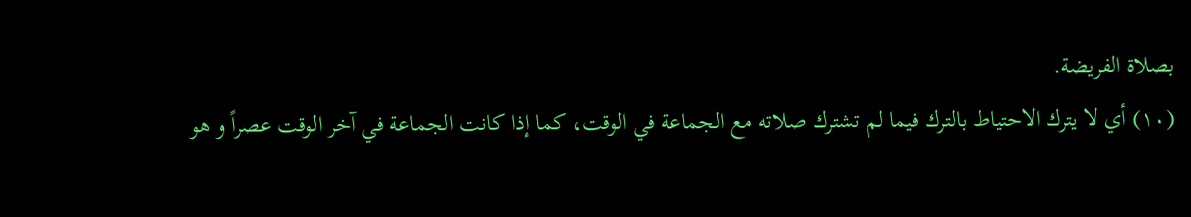بصلاة الفريضة.
(١٠) أي لا يترك الاحتياط بالترك فيما لم تشترك صلاته مع الجماعة في الوقت، كما إذا كانت الجماعة في آخر الوقت عصراً و هو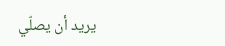يريد أن يصلّي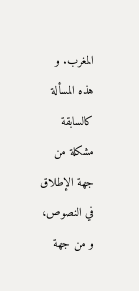المغرب. و هذه المسألة كالسابقة مشكلة من جهة الإطلاق في النصوص، و من جهة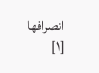انصرافها
[١]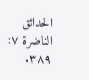الحدائق الناضرة ٧: ٣٨٩.